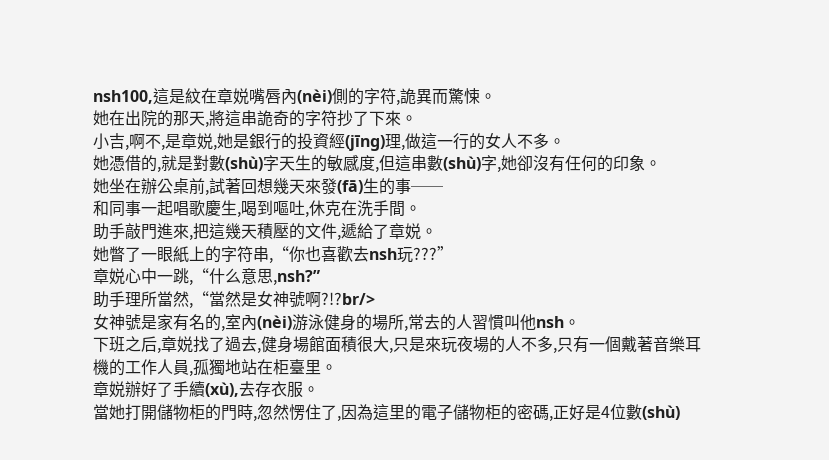nsh100,這是紋在章娧嘴唇內(nèi)側的字符,詭異而驚悚。
她在出院的那天,將這串詭奇的字符抄了下來。
小吉,啊不,是章娧,她是銀行的投資經(jīng)理,做這一行的女人不多。
她憑借的,就是對數(shù)字天生的敏感度,但這串數(shù)字,她卻沒有任何的印象。
她坐在辦公桌前,試著回想幾天來發(fā)生的事──
和同事一起唱歌慶生,喝到嘔吐,休克在洗手間。
助手敲門進來,把這幾天積壓的文件,遞給了章娧。
她瞥了一眼紙上的字符串,“你也喜歡去nsh玩???”
章娧心中一跳,“什么意思,nsh?”
助手理所當然,“當然是女神號啊?!?br/>
女神號是家有名的,室內(nèi)游泳健身的場所,常去的人習慣叫他nsh。
下班之后,章娧找了過去,健身場館面積很大,只是來玩夜場的人不多,只有一個戴著音樂耳機的工作人員,孤獨地站在柜臺里。
章娧辦好了手續(xù),去存衣服。
當她打開儲物柜的門時,忽然愣住了,因為這里的電子儲物柜的密碼,正好是4位數(shù)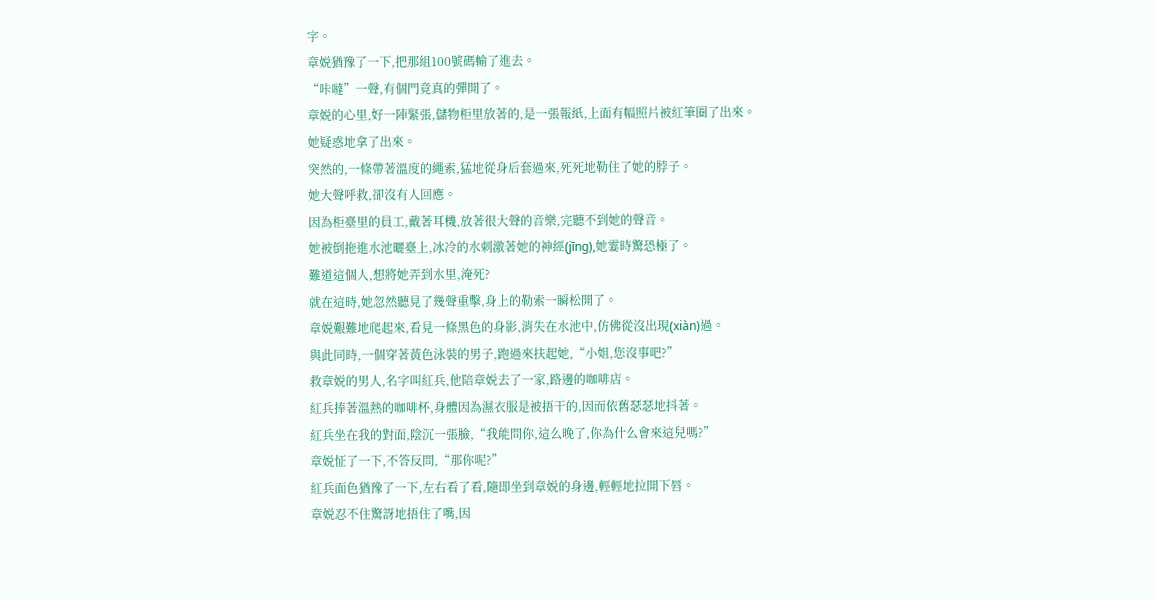字。
章娧猶豫了一下,把那組100號碼輸了進去。
“咔噠”一聲,有個門竟真的彈開了。
章娧的心里,好一陣緊張,儲物柜里放著的,是一張報紙,上面有幅照片被紅筆圈了出來。
她疑惑地拿了出來。
突然的,一條帶著溫度的繩索,猛地從身后套過來,死死地勒住了她的脖子。
她大聲呼救,卻沒有人回應。
因為柜臺里的員工,戴著耳機,放著很大聲的音樂,完聽不到她的聲音。
她被倒拖進水池曬臺上,冰冷的水刺激著她的神經(jīng),她霎時驚恐極了。
難道這個人,想將她弄到水里,淹死?
就在這時,她忽然聽見了幾聲重擊,身上的勒索一瞬松開了。
章娧艱難地爬起來,看見一條黑色的身影,消失在水池中,仿佛從沒出現(xiàn)過。
與此同時,一個穿著黃色泳裝的男子,跑過來扶起她,“小姐,您沒事吧?”
救章娧的男人,名字叫紅兵,他陪章娧去了一家,路邊的咖啡店。
紅兵捧著溫熱的咖啡杯,身體因為濕衣服是被捂干的,因而依舊瑟瑟地抖著。
紅兵坐在我的對面,陰沉一張臉,“我能問你,這么晚了,你為什么會來這兒嗎?”
章娧怔了一下,不答反問,“那你呢?”
紅兵面色猶豫了一下,左右看了看,隨即坐到章娧的身邊,輕輕地拉開下唇。
章娧忍不住驚訝地捂住了嘴,因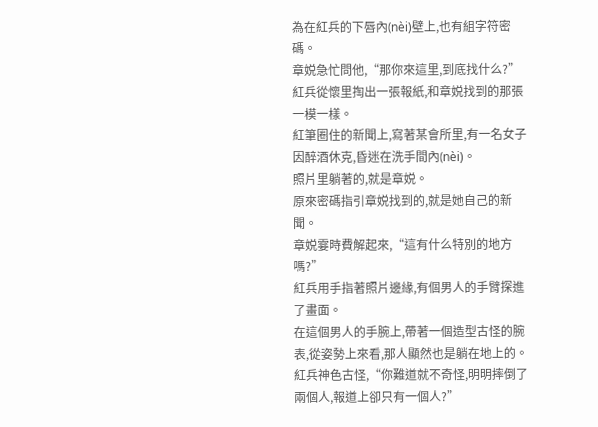為在紅兵的下唇內(nèi)壁上,也有組字符密碼。
章娧急忙問他,“那你來這里,到底找什么?”
紅兵從懷里掏出一張報紙,和章娧找到的那張一模一樣。
紅筆圈住的新聞上,寫著某會所里,有一名女子因醉酒休克,昏迷在洗手間內(nèi)。
照片里躺著的,就是章娧。
原來密碼指引章娧找到的,就是她自己的新聞。
章娧霎時費解起來,“這有什么特別的地方嗎?”
紅兵用手指著照片邊緣,有個男人的手臂探進了畫面。
在這個男人的手腕上,帶著一個造型古怪的腕表,從姿勢上來看,那人顯然也是躺在地上的。
紅兵神色古怪,“你難道就不奇怪,明明摔倒了兩個人,報道上卻只有一個人?”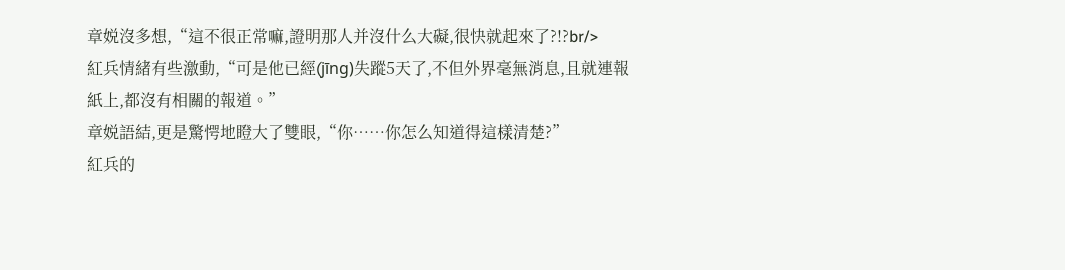章娧沒多想,“這不很正常嘛,證明那人并沒什么大礙,很快就起來了?!?br/>
紅兵情緒有些激動,“可是他已經(jīng)失蹤5天了,不但外界毫無消息,且就連報紙上,都沒有相關的報道。”
章娧語結,更是驚愕地瞪大了雙眼,“你……你怎么知道得這樣清楚?”
紅兵的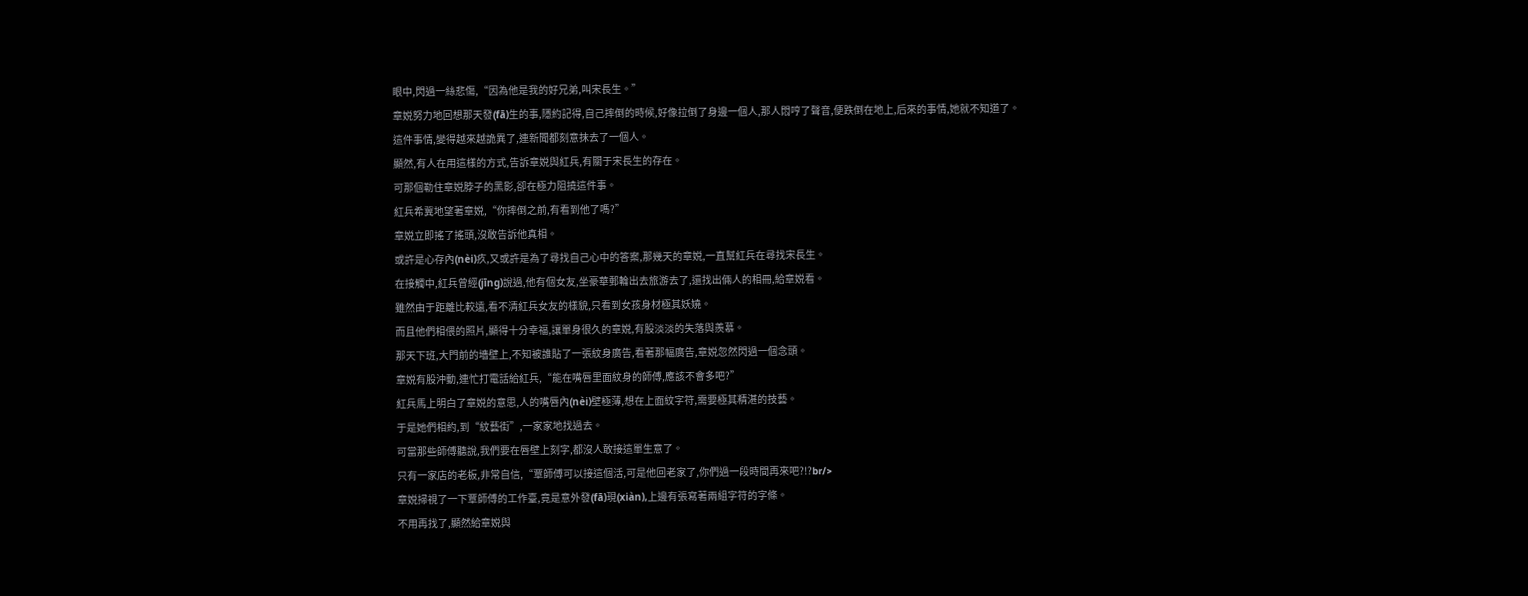眼中,閃過一絲悲傷,“因為他是我的好兄弟,叫宋長生。”
章娧努力地回想那天發(fā)生的事,隱約記得,自己摔倒的時候,好像拉倒了身邊一個人,那人悶哼了聲音,便跌倒在地上,后來的事情,她就不知道了。
這件事情,變得越來越詭異了,連新聞都刻意抹去了一個人。
顯然,有人在用這樣的方式,告訴章娧與紅兵,有關于宋長生的存在。
可那個勒住章娧脖子的黑影,卻在極力阻撓這件事。
紅兵希冀地望著章娧,“你摔倒之前,有看到他了嗎?”
章娧立即搖了搖頭,沒敢告訴他真相。
或許是心存內(nèi)疚,又或許是為了尋找自己心中的答案,那幾天的章娧,一直幫紅兵在尋找宋長生。
在接觸中,紅兵曾經(jīng)說過,他有個女友,坐豪華郵輪出去旅游去了,還找出倆人的相冊,給章娧看。
雖然由于距離比較遠,看不清紅兵女友的樣貌,只看到女孩身材極其妖嬈。
而且他們相偎的照片,顯得十分幸福,讓單身很久的章娧,有股淡淡的失落與羨慕。
那天下班,大門前的墻壁上,不知被誰貼了一張紋身廣告,看著那幅廣告,章娧忽然閃過一個念頭。
章娧有股沖動,連忙打電話給紅兵,“能在嘴唇里面紋身的師傅,應該不會多吧?”
紅兵馬上明白了章娧的意思,人的嘴唇內(nèi)壁極薄,想在上面紋字符,需要極其精湛的技藝。
于是她們相約,到“紋藝街”,一家家地找過去。
可當那些師傅聽說,我們要在唇壁上刻字,都沒人敢接這單生意了。
只有一家店的老板,非常自信,“覃師傅可以接這個活,可是他回老家了,你們過一段時間再來吧?!?br/>
章娧掃視了一下覃師傅的工作臺,竟是意外發(fā)現(xiàn),上邊有張寫著兩組字符的字條。
不用再找了,顯然給章娧與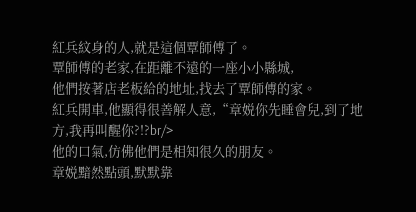紅兵紋身的人,就是這個覃師傅了。
覃師傅的老家,在距離不遠的一座小小縣城,
他們按著店老板給的地址,找去了覃師傅的家。
紅兵開車,他顯得很善解人意,“章娧你先睡會兒,到了地方,我再叫醒你?!?br/>
他的口氣,仿佛他們是相知很久的朋友。
章娧黯然點頭,默默靠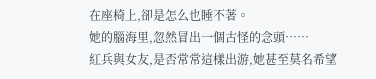在座椅上,卻是怎么也睡不著。
她的腦海里,忽然冒出一個古怪的念頭……
紅兵與女友,是否常常這樣出游,她甚至莫名希望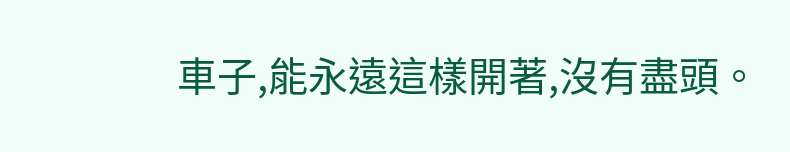車子,能永遠這樣開著,沒有盡頭。